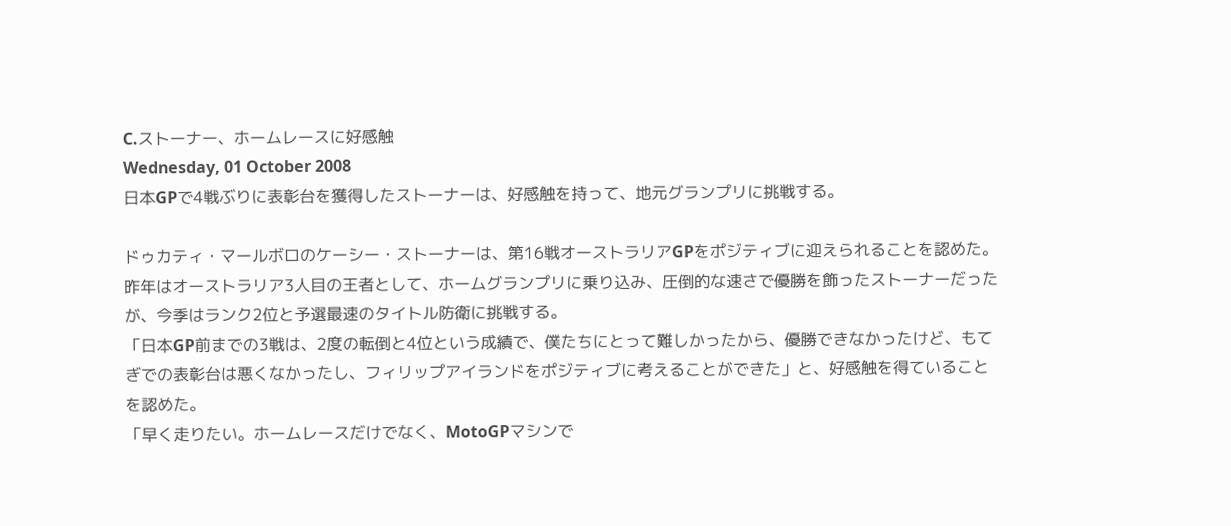C.ストーナー、ホームレースに好感触
Wednesday, 01 October 2008
日本GPで4戦ぶりに表彰台を獲得したストーナーは、好感触を持って、地元グランプリに挑戦する。

ドゥカティ・マールボロのケーシー・ストーナーは、第16戦オーストラリアGPをポジティブに迎えられることを認めた。
昨年はオーストラリア3人目の王者として、ホームグランプリに乗り込み、圧倒的な速さで優勝を飾ったストーナーだったが、今季はランク2位と予選最速のタイトル防衛に挑戦する。
「日本GP前までの3戦は、2度の転倒と4位という成績で、僕たちにとって難しかったから、優勝できなかったけど、もてぎでの表彰台は悪くなかったし、フィリップアイランドをポジティブに考えることができた」と、好感触を得ていることを認めた。
「早く走りたい。ホームレースだけでなく、MotoGPマシンで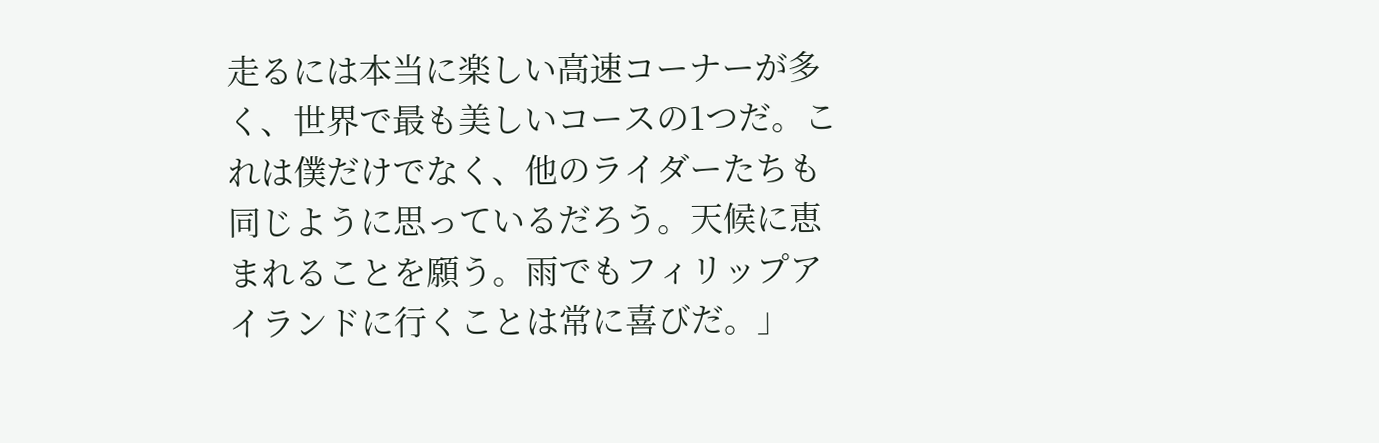走るには本当に楽しい高速コーナーが多く、世界で最も美しいコースの1つだ。これは僕だけでなく、他のライダーたちも同じように思っているだろう。天候に恵まれることを願う。雨でもフィリップアイランドに行くことは常に喜びだ。」